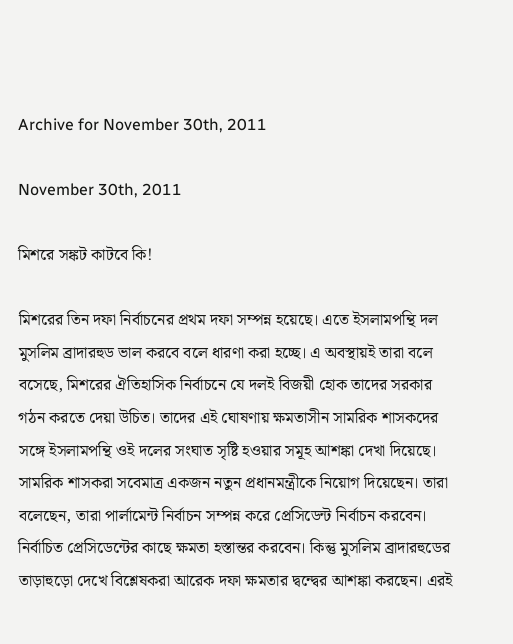Archive for November 30th, 2011

November 30th, 2011

মিশরে সঙ্কট কাটবে কি!

মিশরের তিন দফা নির্বাচনের প্রথম দফা সম্পন্ন হয়েছে। এতে ইসলামপন্থি দল মুসলিম ব্রাদারহুড ভাল করবে বলে ধারণা করা হচ্ছে। এ অবস্থায়ই তারা বলে বসেছে, মিশরের ঐতিহাসিক নির্বাচনে যে দলই বিজয়ী হোক তাদের সরকার গঠন করতে দেয়া উচিত। তাদের এই ঘোষণায় ক্ষমতাসীন সামরিক শাসকদের সঙ্গে ইসলামপন্থি ওই দলের সংঘাত সৃষ্টি হওয়ার সমূহ আশঙ্কা দেখা দিয়েছে। সামরিক শাসকরা সবেমাত্র একজন নতুন প্রধানমন্ত্রীকে নিয়োগ দিয়েছেন। তারা বলেছেন, তারা পার্লামেন্ট নির্বাচন সম্পন্ন করে প্রেসিডেন্ট নির্বাচন করবেন। নির্বাচিত প্রেসিডেন্টের কাছে ক্ষমতা হস্তান্তর করবেন। কিন্তু মুসলিম ব্রাদারহুডের তাড়াহুড়ো দেখে বিশ্লেষকরা আরেক দফা ক্ষমতার দ্বন্দ্বের আশঙ্কা করছেন। এরই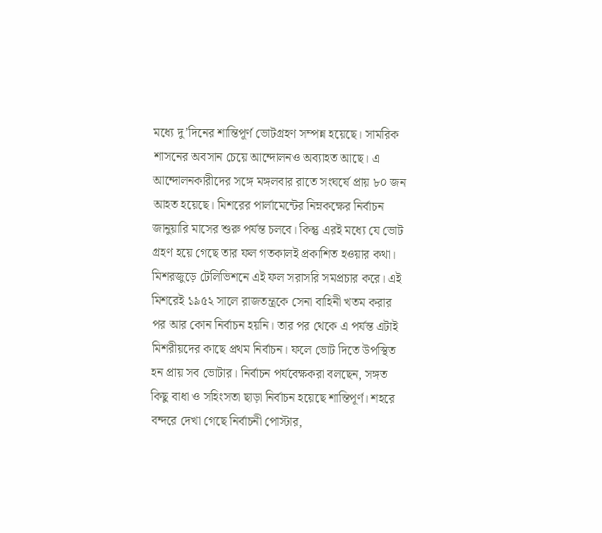মধ্যে দু’দিনের শান্তিপূর্ণ ভোটগ্রহণ সম্পন্ন হয়েছে। সামরিক শাসনের অবসান চেয়ে আন্দোলনও অব্যাহত আছে। এ আন্দোলনকারীদের সঙ্গে মঙ্গলবার রাতে সংঘর্ষে প্রায় ৮০ জন আহত হয়েছে। মিশরের পার্লামেন্টের নিম্নকক্ষের নির্বাচন জানুয়ারি মাসের শুরু পর্যন্ত চলবে। কিন্তু এরই মধ্যে যে ভোট গ্রহণ হয়ে গেছে তার ফল গতকালই প্রকাশিত হওয়ার কথা। মিশরজুড়ে টেলিভিশনে এই ফল সরাসরি সমপ্রচার করে। এই মিশরেই ১৯৫২ সালে রাজতন্ত্রকে সেনা বাহিনী খতম করার পর আর কোন নির্বাচন হয়নি। তার পর থেকে এ পর্যন্ত এটাই মিশরীয়দের কাছে প্রথম নির্বাচন। ফলে ভোট দিতে উপস্থিত হন প্রায় সব ভোটার। নির্বাচন পর্যবেক্ষকরা বলছেন, সঙ্গত কিছু বাধা ও সহিংসতা ছাড়া নির্বাচন হয়েছে শান্তিপূর্ণ। শহরে বন্দরে দেখা গেছে নির্বাচনী পোস্টার,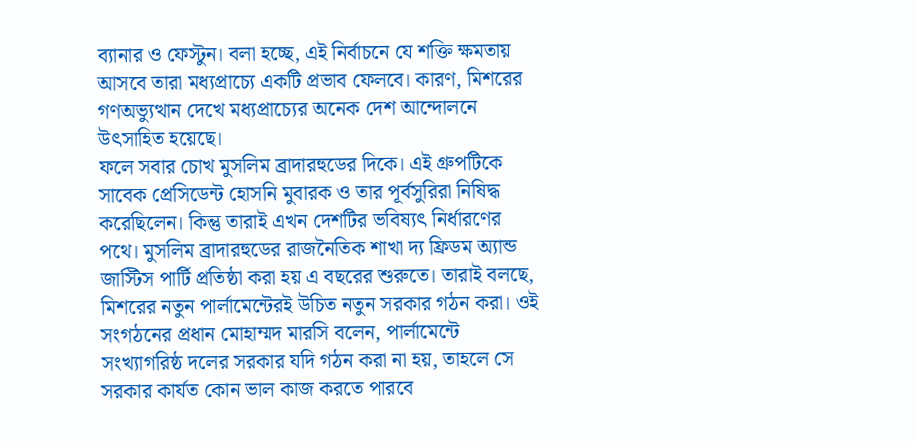ব্যানার ও ফেস্টুন। বলা হচ্ছে, এই নির্বাচনে যে শক্তি ক্ষমতায় আসবে তারা মধ্যপ্রাচ্যে একটি প্রভাব ফেলবে। কারণ, মিশরের গণঅভ্যুত্থান দেখে মধ্যপ্রাচ্যের অনেক দেশ আন্দোলনে উৎসাহিত হয়েছে।
ফলে সবার চোখ মুসলিম ব্রাদারহুডের দিকে। এই গ্রুপটিকে সাবেক প্রেসিডেন্ট হোসনি মুবারক ও তার পূর্বসুরিরা নিষিদ্ধ করেছিলেন। কিন্তু তারাই এখন দেশটির ভবিষ্যৎ নির্ধারণের পথে। মুসলিম ব্রাদারহুডের রাজনৈতিক শাখা দ্য ফ্রিডম অ্যান্ড জাস্টিস পার্টি প্রতিষ্ঠা করা হয় এ বছরের শুরুতে। তারাই বলছে, মিশরের নতুন পার্লামেন্টেরই উচিত নতুন সরকার গঠন করা। ওই সংগঠনের প্রধান মোহাম্মদ মারসি বলেন, পার্লামেন্টে সংখ্যাগরিষ্ঠ দলের সরকার যদি গঠন করা না হয়, তাহলে সে সরকার কার্যত কোন ভাল কাজ করতে পারবে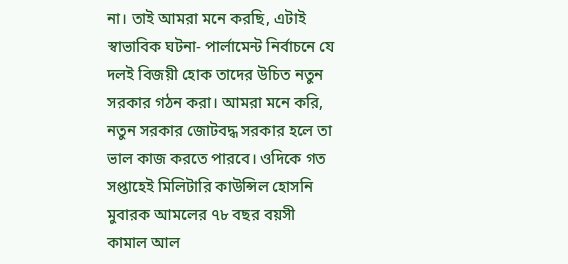না। তাই আমরা মনে করছি, এটাই স্বাভাবিক ঘটনা- পার্লামেন্ট নির্বাচনে যে দলই বিজয়ী হোক তাদের উচিত নতুন সরকার গঠন করা। আমরা মনে করি, নতুন সরকার জোটবদ্ধ সরকার হলে তা ভাল কাজ করতে পারবে। ওদিকে গত সপ্তাহেই মিলিটারি কাউন্সিল হোসনি মুবারক আমলের ৭৮ বছর বয়সী কামাল আল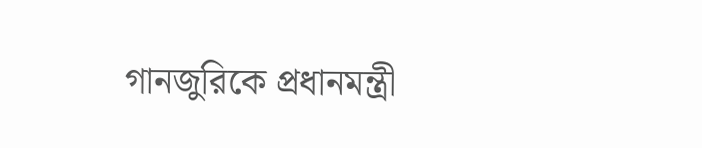গানজুরিকে প্রধানমন্ত্রী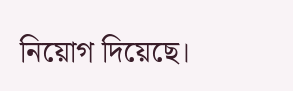নিয়োগ দিয়েছে।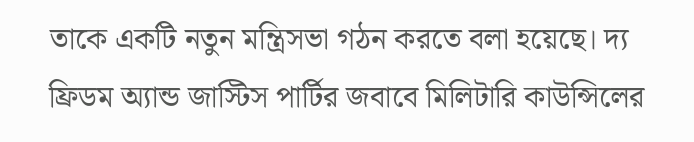তাকে একটি নতুন মন্ত্রিসভা গঠন করতে বলা হয়েছে। দ্য ফ্রিডম অ্যান্ড জাস্টিস পার্টির জবাবে মিলিটারি কাউন্সিলের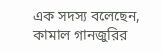এক সদস্য বলেছেন, কামাল গানজুরির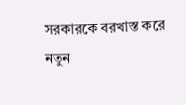সরকারকে বরখাস্ত করে নতুন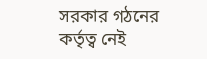সরকার গঠনের কর্তৃত্ব নেই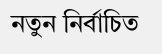নতুন নির্বাচিত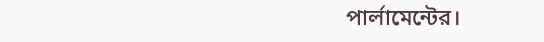পার্লামেন্টের।